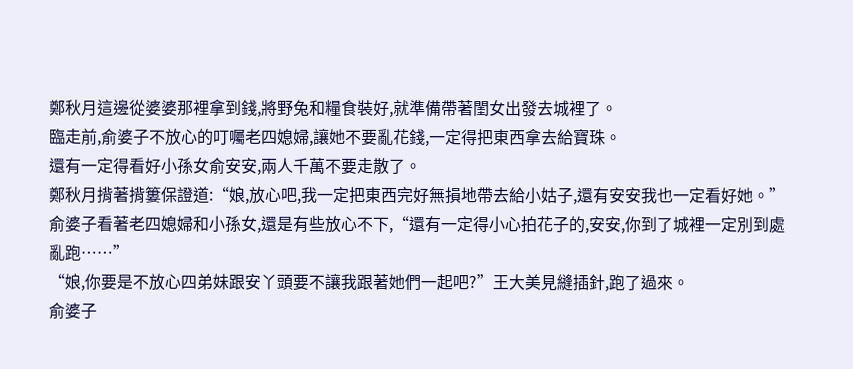鄭秋月這邊從婆婆那裡拿到錢,將野兔和糧食裝好,就準備帶著閨女出發去城裡了。
臨走前,俞婆子不放心的叮囑老四媳婦,讓她不要亂花錢,一定得把東西拿去給寶珠。
還有一定得看好小孫女俞安安,兩人千萬不要走散了。
鄭秋月揹著揹簍保證道:“娘,放心吧,我一定把東西完好無損地帶去給小姑子,還有安安我也一定看好她。”
俞婆子看著老四媳婦和小孫女,還是有些放心不下,“還有一定得小心拍花子的,安安,你到了城裡一定別到處亂跑……”
“娘,你要是不放心四弟妹跟安丫頭要不讓我跟著她們一起吧?”王大美見縫插針,跑了過來。
俞婆子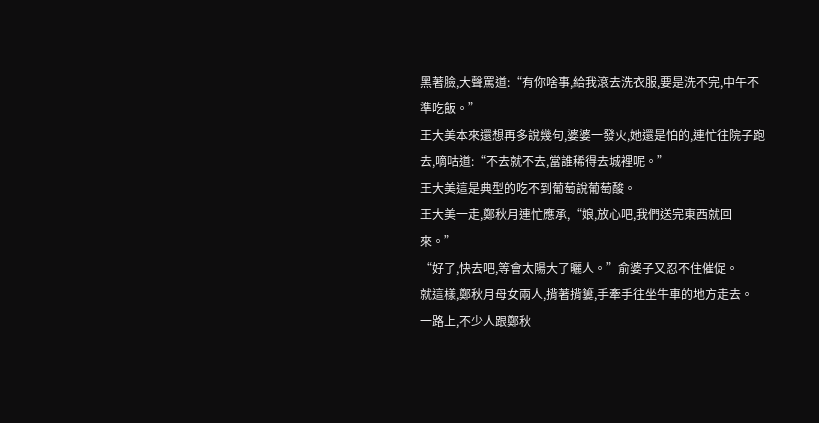黑著臉,大聲罵道:“有你啥事,給我滾去洗衣服,要是洗不完,中午不準吃飯。”
王大美本來還想再多說幾句,婆婆一發火,她還是怕的,連忙往院子跑去,嘀咕道:“不去就不去,當誰稀得去城裡呢。”
王大美這是典型的吃不到葡萄說葡萄酸。
王大美一走,鄭秋月連忙應承,“娘,放心吧,我們送完東西就回來。”
“好了,快去吧,等會太陽大了曬人。”俞婆子又忍不住催促。
就這樣,鄭秋月母女兩人,揹著揹簍,手牽手往坐牛車的地方走去。
一路上,不少人跟鄭秋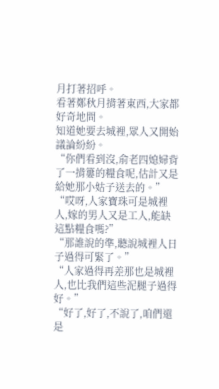月打著招呼。
看著鄭秋月揹著東西,大家都好奇地問。
知道她要去城裡,眾人又開始議論紛紛。
“你們看到沒,俞老四媳婦背了一揹簍的糧食呢,估計又是給她那小姑子送去的。”
“哎呀,人家寶珠可是城裡人,嫁的男人又是工人,能缺這點糧食嗎?”
“那誰說的準,聽說城裡人日子過得可緊了。”
“人家過得再差那也是城裡人,也比我們這些泥腿子過得好。”
“好了,好了,不說了,咱們還是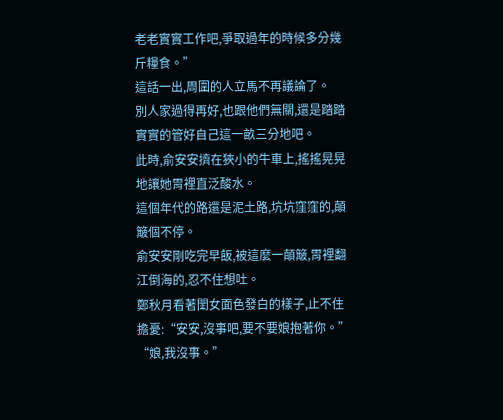老老實實工作吧,爭取過年的時候多分幾斤糧食。”
這話一出,周圍的人立馬不再議論了。
別人家過得再好,也跟他們無關,還是踏踏實實的管好自己這一畝三分地吧。
此時,俞安安擠在狹小的牛車上,搖搖晃晃地讓她胃裡直泛酸水。
這個年代的路還是泥土路,坑坑窪窪的,顛簸個不停。
俞安安剛吃完早飯,被這麼一顛簸,胃裡翻江倒海的,忍不住想吐。
鄭秋月看著閨女面色發白的樣子,止不住擔憂:“安安,沒事吧,要不要娘抱著你。”
“娘,我沒事。”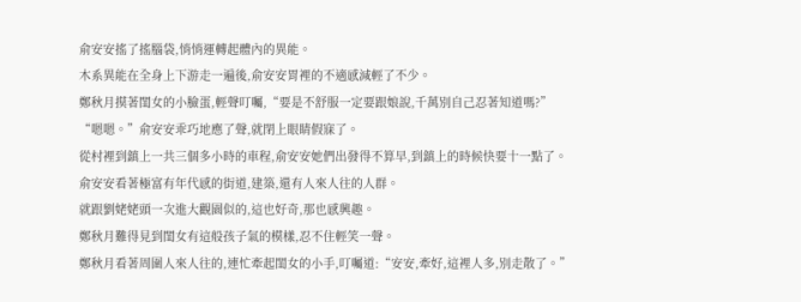俞安安搖了搖腦袋,悄悄運轉起體內的異能。
木系異能在全身上下游走一遍後,俞安安胃裡的不適感減輕了不少。
鄭秋月摸著閨女的小臉蛋,輕聲叮囑,“要是不舒服一定要跟娘說,千萬別自己忍著知道嗎?”
“嗯嗯。”俞安安乖巧地應了聲,就閉上眼睛假寐了。
從村裡到鎮上一共三個多小時的車程,俞安安她們出發得不算早,到鎮上的時候快要十一點了。
俞安安看著極富有年代感的街道,建築,還有人來人往的人群。
就跟劉姥姥頭一次進大觀園似的,這也好奇,那也感興趣。
鄭秋月難得見到閨女有這般孩子氣的模樣,忍不住輕笑一聲。
鄭秋月看著周圍人來人往的,連忙牽起閨女的小手,叮囑道:“安安,牽好,這裡人多,別走散了。”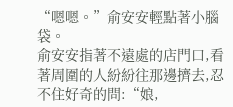“嗯嗯。”俞安安輕點著小腦袋。
俞安安指著不遠處的店門口,看著周圍的人紛紛往那邊擠去,忍不住好奇的問:“娘,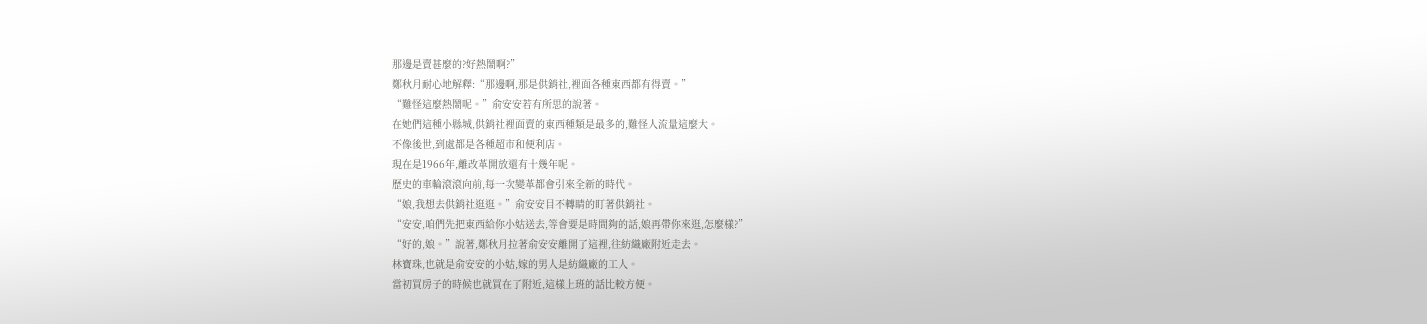那邊是賣甚麼的?好熱鬧啊?”
鄭秋月耐心地解釋:“那邊啊,那是供銷社,裡面各種東西都有得賣。”
“難怪這麼熱鬧呢。”俞安安若有所思的說著。
在她們這種小縣城,供銷社裡面賣的東西種類是最多的,難怪人流量這麼大。
不像後世,到處都是各種超市和便利店。
現在是1966年,離改革開放還有十幾年呢。
歷史的車輪滾滾向前,每一次變革都會引來全新的時代。
“娘,我想去供銷社逛逛。”俞安安目不轉睛的盯著供銷社。
“安安,咱們先把東西給你小姑送去,等會要是時間夠的話,娘再帶你來逛,怎麼樣?”
“好的,娘。”說著,鄭秋月拉著俞安安離開了這裡,往紡織廠附近走去。
林寶珠,也就是俞安安的小姑,嫁的男人是紡織廠的工人。
當初買房子的時候也就買在了附近,這樣上班的話比較方便。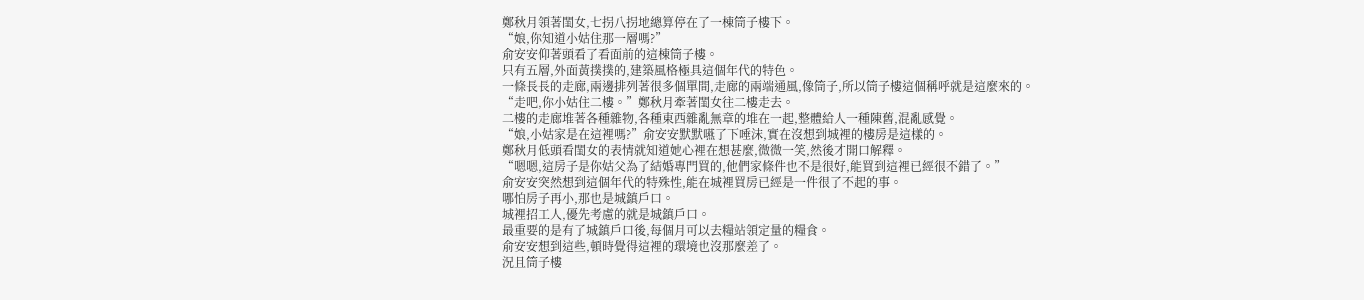鄭秋月領著閨女,七拐八拐地總算停在了一棟筒子樓下。
“娘,你知道小姑住那一層嗎?”
俞安安仰著頭看了看面前的這棟筒子樓。
只有五層,外面黃撲撲的,建築風格極具這個年代的特色。
一條長長的走廊,兩邊排列著很多個單間,走廊的兩端通風,像筒子,所以筒子樓這個稱呼就是這麼來的。
“走吧,你小姑住二樓。”鄭秋月牽著閨女往二樓走去。
二樓的走廊堆著各種雜物,各種東西雜亂無章的堆在一起,整體給人一種陳舊,混亂感覺。
“娘,小姑家是在這裡嗎?”俞安安默默嚥了下唾沫,實在沒想到城裡的樓房是這樣的。
鄭秋月低頭看閨女的表情就知道她心裡在想甚麼,微微一笑,然後才開口解釋。
“嗯嗯,這房子是你姑父為了結婚專門買的,他們家條件也不是很好,能買到這裡已經很不錯了。”
俞安安突然想到這個年代的特殊性,能在城裡買房已經是一件很了不起的事。
哪怕房子再小,那也是城鎮戶口。
城裡招工人,優先考慮的就是城鎮戶口。
最重要的是有了城鎮戶口後,每個月可以去糧站領定量的糧食。
俞安安想到這些,頓時覺得這裡的環境也沒那麼差了。
況且筒子樓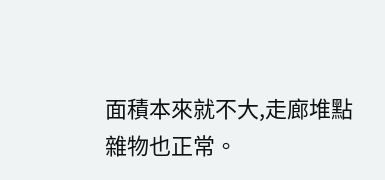面積本來就不大,走廊堆點雜物也正常。